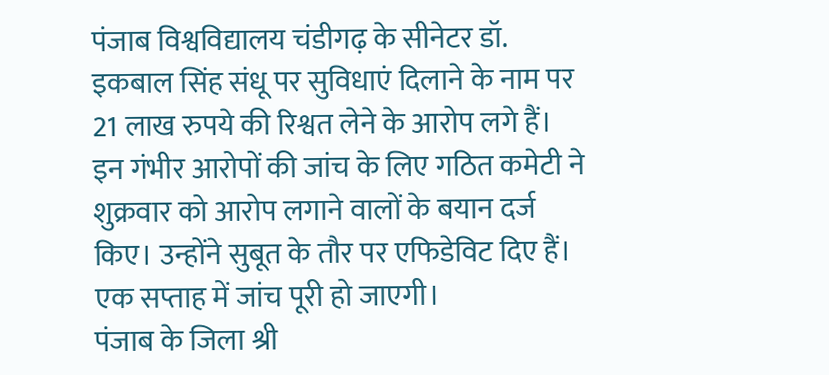पंजाब विश्वविद्यालय चंडीगढ़ के सीनेटर डॉ. इकबाल सिंह संधू पर सुविधाएं दिलाने के नाम पर 21 लाख रुपये की रिश्वत लेने के आरोप लगे हैं। इन गंभीर आरोपों की जांच के लिए गठित कमेटी ने शुक्रवार को आरोप लगाने वालों के बयान दर्ज किए। उन्होंने सुबूत के तौर पर एफिडेविट दिए हैं। एक सप्ताह में जांच पूरी हो जाएगी।
पंजाब के जिला श्री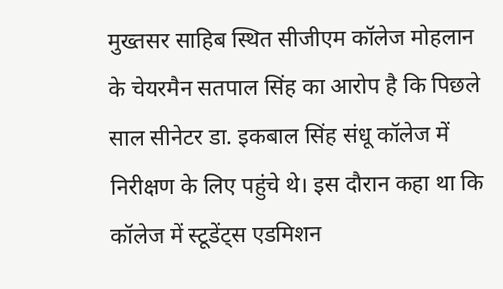मुख्तसर साहिब स्थित सीजीएम कॉलेज मोहलान के चेयरमैन सतपाल सिंह का आरोप है कि पिछले साल सीनेटर डा. इकबाल सिंह संधू कॉलेज में निरीक्षण के लिए पहुंचे थे। इस दौरान कहा था कि कॉलेज में स्टूडेंट्स एडमिशन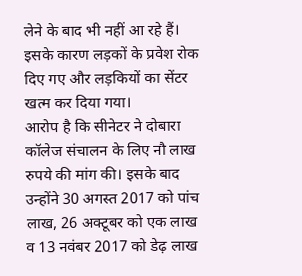लेने के बाद भी नहीं आ रहे हैं। इसके कारण लड़कों के प्रवेश रोक दिए गए और लड़कियों का सेंटर खत्म कर दिया गया।
आरोप है कि सीनेटर ने दोबारा कॉलेज संचालन के लिए नौ लाख रुपये की मांग की। इसके बाद उन्होंने 30 अगस्त 2017 को पांच लाख, 26 अक्टूबर को एक लाख व 13 नवंबर 2017 को डेढ़ लाख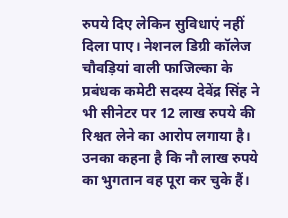रुपये दिए लेकिन सुविधाएं नहीं दिला पाए। नेशनल डिग्री कॉलेज चौवड़ियां वाली फाजिल्का के प्रबंधक कमेटी सदस्य देवेंद्र सिंह ने भी सीनेटर पर 12 लाख रुपये की रिश्वत लेने का आरोप लगाया है।
उनका कहना है कि नौ लाख रुपये का भुगतान वह पूरा कर चुके हैं।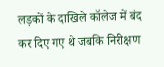लड़कों के दाखिले कॉलेज में बंद कर दिए गए थे जबकि निरीक्षण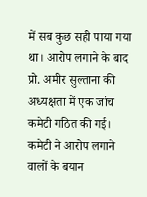में सब कुछ सही पाया गया था। आरोप लगाने के बाद प्रो. अमीर सुल्ताना की अध्यक्षता में एक जांच कमेटी गठित की गई। कमेटी ने आरोप लगाने वालों के बयान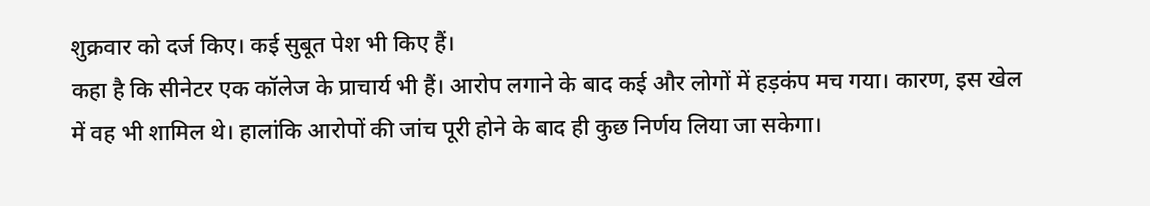शुक्रवार को दर्ज किए। कई सुबूत पेश भी किए हैं।
कहा है कि सीनेटर एक कॉलेज के प्राचार्य भी हैं। आरोप लगाने के बाद कई और लोगों में हड़कंप मच गया। कारण, इस खेल में वह भी शामिल थे। हालांकि आरोपों की जांच पूरी होने के बाद ही कुछ निर्णय लिया जा सकेगा।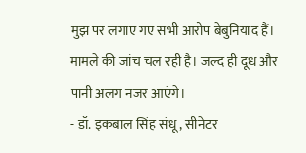मुझ पर लगाए गए सभी आरोप बेबुनियाद हैं। मामले की जांच चल रही है। जल्द ही दूध और पानी अलग नजर आएंगे।
- डॉ. इकबाल सिंह संधू, सीनेटर